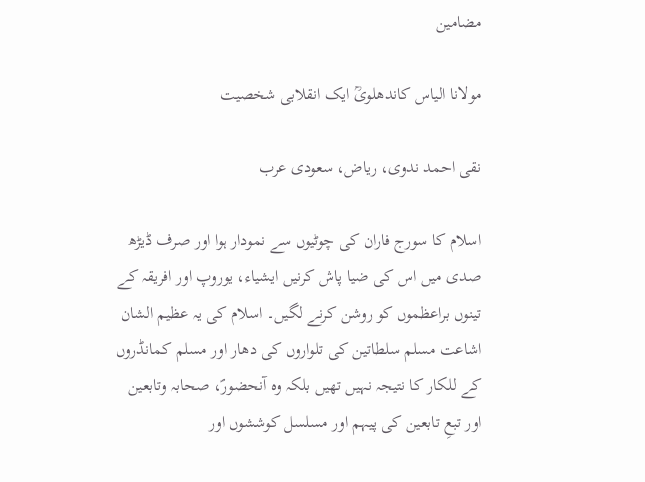مضامین

مولانا الیاس کاندھلویؒ ایک انقلابی شخصیت

نقی احمد ندوی، ریاض، سعودی عرب

اسلام کا سورج فاران کی چوٹیوں سے نمودار ہوا اور صرف ڈیڑھ صدی میں اس کی ضیا پاش کرنیں ایشیاء، یوروپ اور افریقہ کے تینوں براعظموں کو روشن کرنے لگیں۔ اسلام کی یہ عظیم الشان اشاعت مسلم سلطاتین کی تلواروں کی دھار اور مسلم کمانڈروں کے للکار کا نتیجہ نہیں تھیں بلکہ وہ آنحضورؐ، صحابہ وتابعین اور تبعِ تابعین کی پیہم اور مسلسل کوششوں اور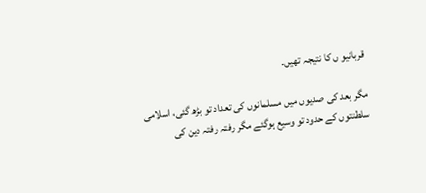قربانیو ں کا نتیجہ تھیں۔

مگر بعد کی صدیوں میں مسلمانوں کی تعداد تو بڑھ گئی، اسلامی سلطنتوں کے حدود تو وسیع ہوگئے مگر رفتہ رفتہ دین کی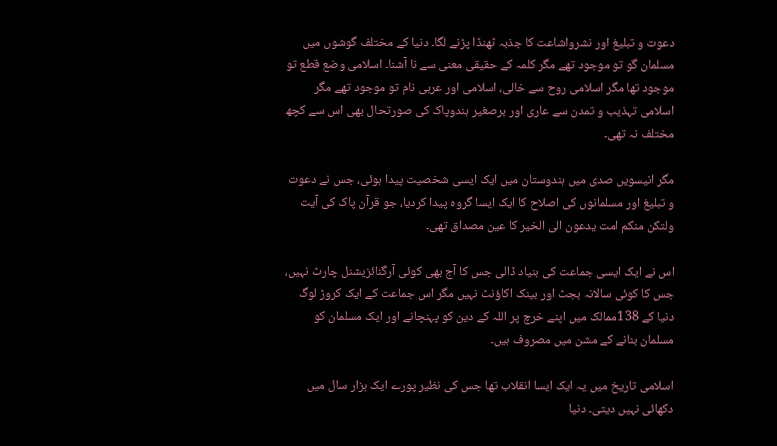دعوت و تبلیغ اور نشرواشاعت کا جذبہ ٹھنڈا پڑنے لگا۔ دنیا کے مختلف گوشوں میں مسلمان گو تو موجود تھے مگر کلمہ کے حقیقی معنی سے نا آشنا۔ اسلامی وضع قطع تو موجود تھا مگر اسلامی روح سے خالی، اسلامی اور عربی نام تو موجود تھے مگر اسلامی تہذیب و تمدن سے عاری اور برصغیر ہندوپاک کی صورتحال بھی اس سے کچھ مختلف نہ تھی۔

مگر انیسویں صدی میں ہندوستان میں ایک ایسی شخصیت پیدا ہوئی، جس نے دعوت و تبلیغ اور مسلمانوں کی اصلاح کا ایک ایسا گروہ پیدا کردیا، جو قرآن پاک کی آیت ولتکن منکم امت یدعون الی الخیر کا عین مصداق تھی۔

اس نے ایک ایسی جماعت کی بنیاد ڈالی جس کا آج بھی کوئی آرگنائزیشنل چارٹ نہیں، جس کا کوئی سالانہ بجٹ اور بینک اکاؤنٹ نہیں مگر اس جماعت کے ایک کروڑ لوگ دنیا کے 138ممالک میں اپنے خرچ پر اللہ کے دین کو پہنچانے اور ایک مسلمان کو مسلمان بنانے کے مشن میں مصروف ہیں۔

اسلامی تاریخ میں یہ ایک ایسا انقلاب تھا جس کی نظیر پورے ایک ہزار سال میں دکھائی نہیں دیتی۔ دنیا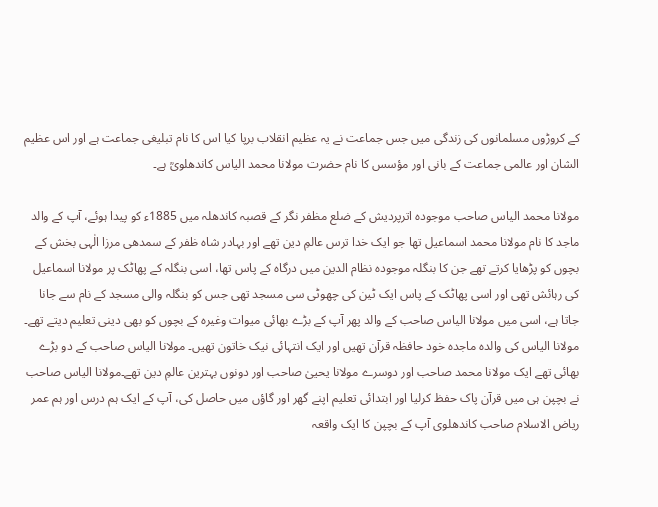کے کروڑوں مسلمانوں کی زندگی میں جس جماعت نے یہ عظیم انقلاب برپا کیا اس کا نام تبلیغی جماعت ہے اور اس عظیم الشان اور عالمی جماعت کے بانی اور مؤسس کا نام حضرت مولانا محمد الیاس کاندھلویؒ ہے۔

مولانا محمد الیاس صاحب موجودہ اترپردیش کے ضلع مظفر نگر کے قصبہ کاندھلہ میں 1885ء کو پیدا ہوئے، آپ کے والد ماجد کا نام مولانا محمد اسماعیل تھا جو ایک خدا ترس عالمِ دین تھے اور بہادر شاہ ظفر کے سمدھی مرزا الٰہی بخش کے بچوں کو پڑھایا کرتے تھے جن کا بنگلہ موجودہ نظام الدین میں درگاہ کے پاس تھا، اسی بنگلہ کے پھاٹک پر مولانا اسماعیل کی رہائش تھی اور اسی پھاٹک کے پاس ایک ٹین کی چھوٹی سی مسجد تھی جس کو بنگلہ والی مسجد کے نام سے جانا جاتا ہے، اسی میں مولانا الیاس صاحب کے والد پھر آپ کے بڑے بھائی میوات وغیرہ کے بچوں کو بھی دینی تعلیم دیتے تھے۔ مولانا الیاس کی والدہ ماجدہ خود حافظہ قرآن تھیں اور ایک انتہائی نیک خاتون تھیں۔ مولانا الیاس صاحب کے دو بڑے بھائی تھے ایک مولانا محمد صاحب اور دوسرے مولانا یحییٰ صاحب اور دونوں بہترین عالمِ دین تھے۔مولانا الیاس صاحب نے بچپن ہی میں قرآن پاک حفظ کرلیا اور ابتدائی تعلیم اپنے گھر اور گاؤں میں حاصل کی، آپ کے ایک ہم درس اور ہم عمر ریاض الاسلام صاحب کاندھلوی آپ کے بچپن کا ایک واقعہ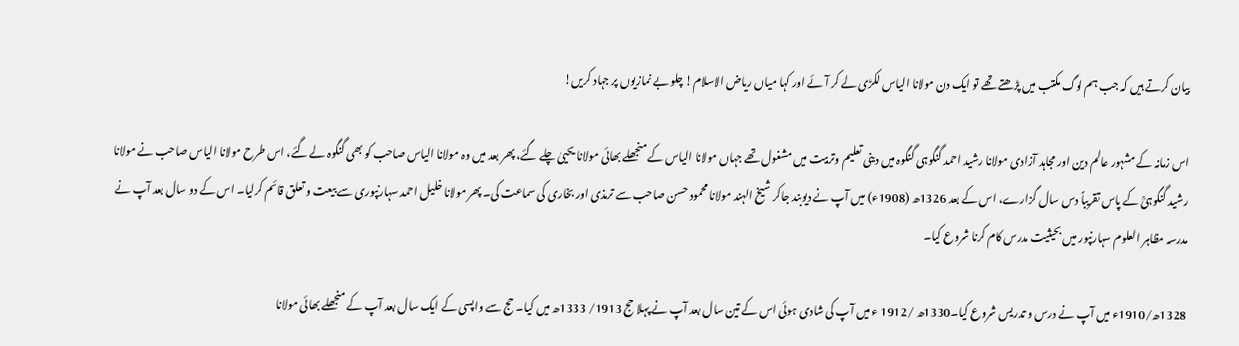بیان کرتے ہیں کہ جب ہم لوگ مکتب میں پڑھتے تھے تو ایک دن مولانا الیاس لکڑی لے کر آئے اور کہا میاں ریاض الاسلام! چلو بے نمازیوں پر جہاد کریں!

اس زمانہ کے مشہور عالم دین اور مجاہد آزادی مولانا رشید احمد گنگوہی گنگوہ میں دینی تعلیم وتربیت میں مشغول تھے جہاں مولانا الیاس کے منجھلے بھائی مولانا یحییٰ چلے گئے، پھر بعد میں وہ مولانا الیاس صاحب کو بھی گنگوہ لے گئے، اس طرح مولانا الیاس صاحب نے مولانا رشید گنگوہیؒ کے پاس تقریباً دس سال گزارے، اس کے بعد 1326ھ (1908ء) میں آپ نے دیوبند جاکر شیخ الہند مولانا محمود حسن صاحب سے ترمذی اور بخاری کی سماعت کی۔ پھر مولانا خلیل احمد سہارنپوری سے بیعت و تعلق قائم کرلیا۔ اس کے دو سال بعد آپ نے مدرسہ مظاہر العلوم سہارنپور میں بحیثیت مدرس کام کرنا شروع کیا۔

1328ھ/1910ء میں آپ نے درس و تدریس شروع کیا۔1330ھ /1912 ء میں آپ کی شادی ہوئی اس کے تین سال بعد آپ نے پہلا حج 1913/ 1333ھ میں کیا۔ حج سے واپسی کے ایک سال بعد آپ کے منجھلے بھائی مولانا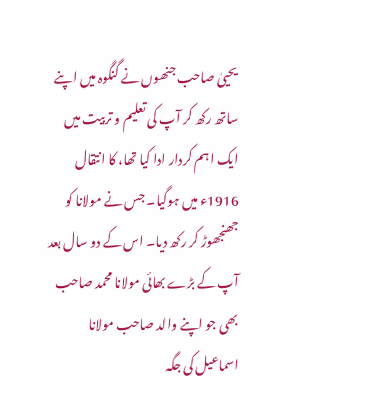یحییٰ صاحب جنھوں نے گنگوہ میں اپنے ساتھ رکھ کر آپ کی تعلیم و تربیت میں ایک اہم کردار ادا کیا تھا، کا انتقال 1916ء میں ہوگیا۔ جس نے مولانا کو جھنجھوڑ کر رکھ دیا۔ اس کے دو سال بعد آپ کے بڑے بھائی مولانا محمد صاحب بھی جو اپنے والد صاحب مولانا اسماعیل کی جگہ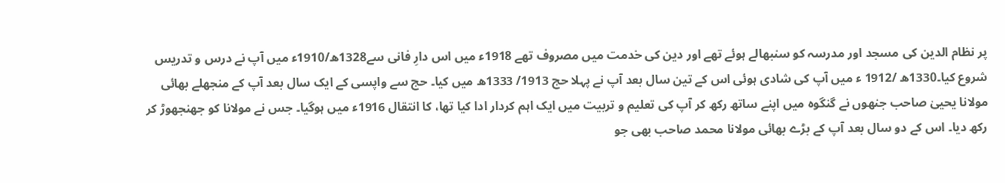پر نظام الدین کی مسجد اور مدرسہ کو سنبھالے ہوئے تھے اور دین کی خدمت میں مصروف تھے 1918ء میں اس دارِ فانی سے1328ھ/1910ء میں آپ نے درس و تدریس شروع کیا۔1330ھ /1912 ء میں آپ کی شادی ہوئی اس کے تین سال بعد آپ نے پہلا حج 1913/ 1333ھ میں کیا۔ حج سے واپسی کے ایک سال بعد آپ کے منجھلے بھائی مولانا یحییٰ صاحب جنھوں نے گنگوہ میں اپنے ساتھ رکھ کر آپ کی تعلیم و تربیت میں ایک اہم کردار ادا کیا تھا، کا انتقال 1916ء میں ہوگیا۔ جس نے مولانا کو جھنجھوڑ کر رکھ دیا۔ اس کے دو سال بعد آپ کے بڑے بھائی مولانا محمد صاحب بھی جو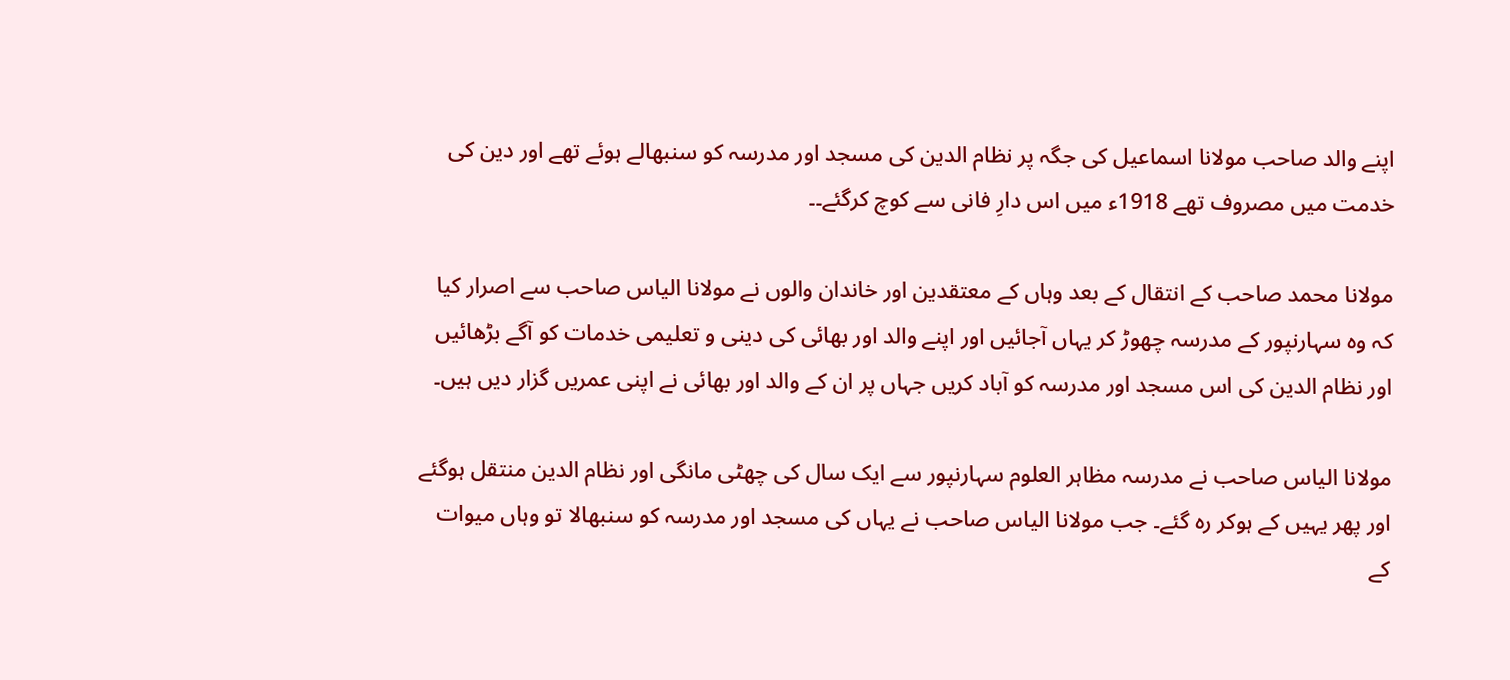اپنے والد صاحب مولانا اسماعیل کی جگہ پر نظام الدین کی مسجد اور مدرسہ کو سنبھالے ہوئے تھے اور دین کی خدمت میں مصروف تھے 1918ء میں اس دارِ فانی سے کوچ کرگئے۔۔

مولانا محمد صاحب کے انتقال کے بعد وہاں کے معتقدین اور خاندان والوں نے مولانا الیاس صاحب سے اصرار کیا کہ وہ سہارنپور کے مدرسہ چھوڑ کر یہاں آجائیں اور اپنے والد اور بھائی کی دینی و تعلیمی خدمات کو آگے بڑھائیں اور نظام الدین کی اس مسجد اور مدرسہ کو آباد کریں جہاں پر ان کے والد اور بھائی نے اپنی عمریں گزار دیں ہیں۔

مولانا الیاس صاحب نے مدرسہ مظاہر العلوم سہارنپور سے ایک سال کی چھٹی مانگی اور نظام الدین منتقل ہوگئے اور پھر یہیں کے ہوکر رہ گئے۔ جب مولانا الیاس صاحب نے یہاں کی مسجد اور مدرسہ کو سنبھالا تو وہاں میوات کے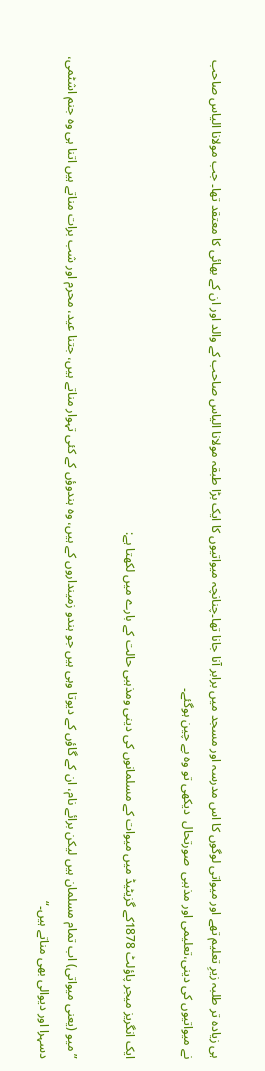ہی زیادہ تر طلبہ زیرِ تعلیم تھے اور میواتی لوگوں کا اس مدرسہ اور مسجد میں برابر آنا جانا تھا۔چنانچہ میواتیوں کا ایک بڑا طبقہ مولانا الیاس صاحب کے والد اور ان کے بھائی کا معتقد تھا۔ جب مولانا الیاس صاحب نے میواتیوں کی دینی،تعلیمی اور مذہبی  صورتحال  دیکھی تو وہ بے چین ہوگئے۔

ایک انگریز میجر پاؤلٹ 1878کے گزیٹیڈ میں میوات کے مسلمانوں کی دینی ومذہبی حالت کے بارے میں لکھتا ہے:

”میو (یعنی میواتی) اب تمام مسلمان ہیں لیکن برائے نام، ان کے گاؤں کے دیوتا وہی ہیں جو ہندو زمینداروں کے ہیں، وہ ہندوؤں کے کئی تہوار مناتے ہیں، جتنا عید، محرم اور شب برات مناتے ہیں اتنا ہی وہ جنم اشٹمی، دسہرا اور دیوالی بھی مناتے ہیں۔“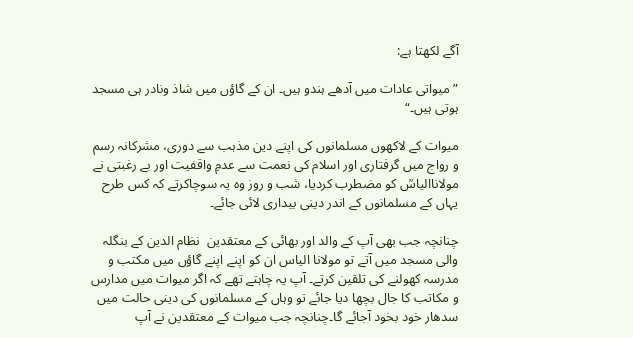آگے لکھتا ہے:

”میواتی عادات میں آدھے ہندو ہیں۔ ان کے گاؤں میں شاذ ونادر ہی مسجد ہوتی ہیں۔“

میوات کے لاکھوں مسلمانوں کی اپنے دین مذہب سے دوری، مشرکانہ رسم و رواج میں گرفتاری اور اسلام کی نعمت سے عدمِ واقفیت اور بے رغبتی نے مولاناالیاسؒ کو مضطرب کردیا، شب و روز وہ یہ سوچاکرتے کہ کس طرح یہاں کے مسلمانوں کے اندر دینی بیداری لائی جائے۔

چنانچہ جب بھی آپ کے والد اور بھائی کے معتقدین  نظام الدین کے بنگلہ والی مسجد میں آتے تو مولانا الیاس ان کو اپنے اپنے گاؤں میں مکتب و مدرسہ کھولنے کی تلقین کرتے۔ آپ یہ چاہتے تھے کہ اگر میوات میں مدارس و مکاتب کا جال بچھا دیا جائے تو وہاں کے مسلمانوں کی دینی حالت میں سدھار خود بخود آجائے گا۔چنانچہ جب میوات کے معتقدین نے آپ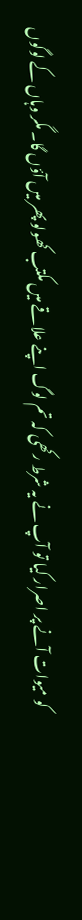کو میوات آنے پر اصرار کیا تو آپ نے یہ شرط رکھی کہ تم لوگ اپنے علاقے میں مکتب کھولو پھر میں آؤں گا۔ مگر وہاں کے لوگوں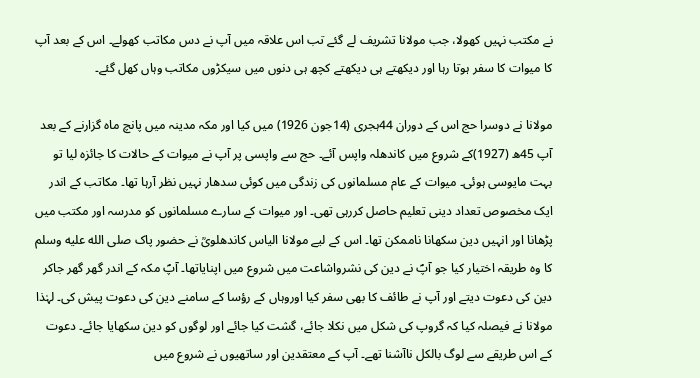نے مکتب نہیں کھولا، جب مولانا تشریف لے گئے تب اس علاقہ میں آپ نے دس مکاتب کھولے۔ اس کے بعد آپ کا میوات کا سفر ہوتا رہا اور دیکھتے ہی دیکھتے کچھ ہی دنوں میں سیکڑوں مکاتب وہاں کھل گئے۔

مولانا نے دوسرا حج اس کے دوران 44ہجری (14جون 1926) میں کیا اور مکہ مدینہ میں پانچ ماہ گزارنے کے بعد آپ 45ھ (1927)کے شروع میں کاندھلہ واپس آئے۔ حج سے واپسی پر آپ نے میوات کے حالات کا جائزہ لیا تو بہت مایوسی ہوئی۔ میوات کے عام مسلمانوں کی زندگی میں کوئی سدھار نہیں نظر آرہا تھا۔ مکاتب کے اندر ایک مخصوص تعداد دینی تعلیم حاصل کررہی تھی۔ اور میوات کے سارے مسلمانوں کو مدرسہ اور مکتب میں پڑھانا اور انہیں دین سکھانا ناممکن تھا۔ اس کے لیے مولانا الیاس کاندھلویؒ نے حضور پاک صلى الله عليه وسلم کا وہ طریقہ اختیار کیا جو آپؐ نے دین کی نشرواشاعت میں شروع میں اپنایاتھا۔ آپؐ مکہ کے اندر گھر گھر جاکر دین کی دعوت دیتے اور آپ نے طائف کا بھی سفر کیا اوروہاں کے رؤسا کے سامنے دین کی دعوت پیش کی۔ لہٰذا مولانا نے فیصلہ کیا کہ گروپ کی شکل میں نکلا جائے، گشت کیا جائے اور لوگوں کو دین سکھایا جائے۔ دعوت کے اس طریقے سے لوگ بالکل ناآشنا تھے۔ آپ کے معتقدین اور ساتھیوں نے شروع میں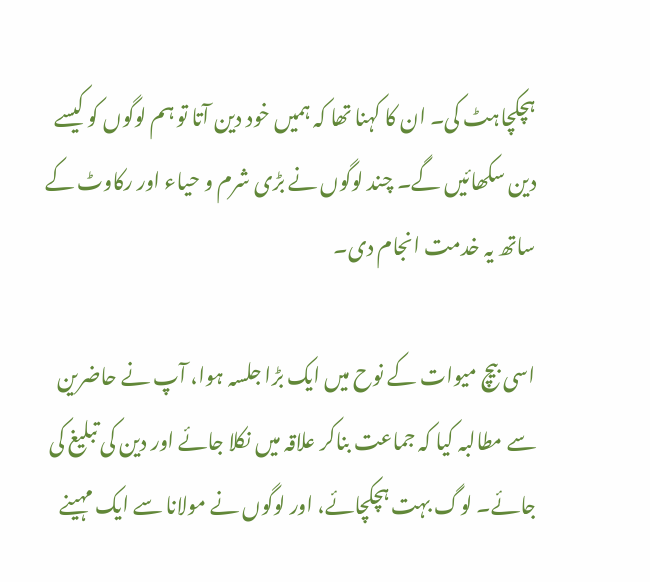ہچکچاہٹ کی۔ ان کا کہنا تھا کہ ہمیں خود دین آتا تو ہم لوگوں کو کیسے دین سکھائیں گے۔ چند لوگوں نے بڑی شرم و حیاء اور رکاوٹ کے ساتھ یہ خدمت انجام دی۔

اسی بیچ میوات کے نوح میں ایک بڑا جلسہ ہوا، آپ نے حاضرین سے مطالبہ کیا کہ جماعت بناکر علاقہ میں نکلا جائے اور دین کی تبلیغ کی جائے۔ لوگ بہت ہچکچائے، اور لوگوں نے مولانا سے ایک مہینے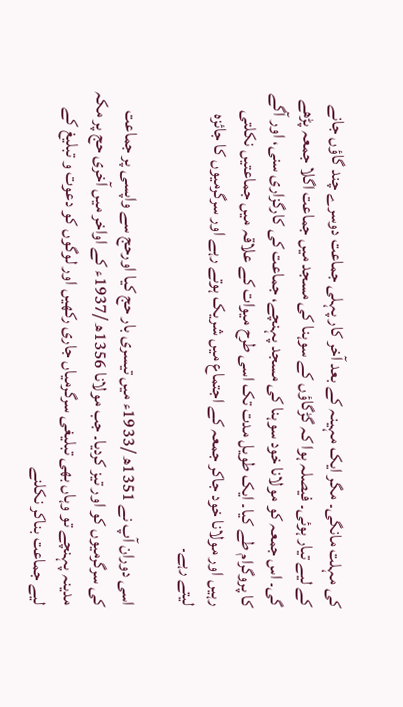کی مہلت مانگی۔ مگر ایک مہینہ کے بعد آخر کار پہلی جماعت دوسرے چند گاؤں جانے کے لیے تیار ہوئی۔ فیصلہ ہوا کہ گڑگاؤں کے سوہنا کی مسجد میں جماعت اگلا جمعہ پڑھے گی۔ اس جمعہ کو مولانا خود سوہنا کی مسجد پہنچے، جماعت کی کارگزاری سنی، اور آگے کا پروگرام طے کیا۔ ایک طویل مدت تک اسی طرح میوات کے علاقہ میں جماعتیں نکلتی رہیں اور مولانا خود جاکر جمعہ کے اجتماع میں شریک ہوتے رہے اور سرگرمیوں کا جائزہ لیتے رہے۔

اسی دوران آپ نے 1351ھ /1933ء میں تیسری بار حج کیا اورحج سے واپسی پر جماعت کی سرگرمیوں کو اور تیز کردیا۔ جب مولانا 1356ھ /1937ء کے اواخر میں آخری حج پر مکہ مدینہ پہنچے تو وہاں بھی تبلیغی سرگرمیاں جاری رکھیں اور لوگوں کو دعوت و تبلیغ کے لیے جماعت بناکر نکلنے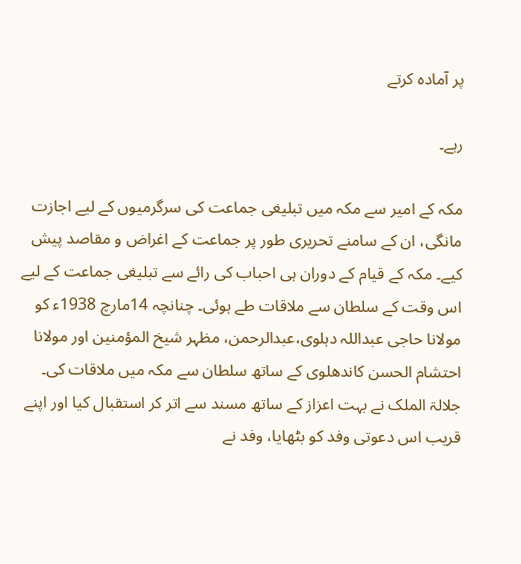پر آمادہ کرتے

رہے۔

مکہ کے امیر سے مکہ میں تبلیغی جماعت کی سرگرمیوں کے لیے اجازت مانگی، ان کے سامنے تحریری طور پر جماعت کے اغراض و مقاصد پیش کیے۔ مکہ کے قیام کے دوران ہی احباب کی رائے سے تبلیغی جماعت کے لیے اس وقت کے سلطان سے ملاقات طے ہوئی۔ چنانچہ 14مارچ 1938ء کو مولانا حاجی عبداللہ دہلوی،عبدالرحمن، مظہر شیخ المؤمنین اور مولانا احتشام الحسن کاندھلوی کے ساتھ سلطان سے مکہ میں ملاقات کی۔ جلالۃ الملک نے بہت اعزاز کے ساتھ مسند سے اتر کر استقبال کیا اور اپنے قریب اس دعوتی وفد کو بٹھایا، وفد نے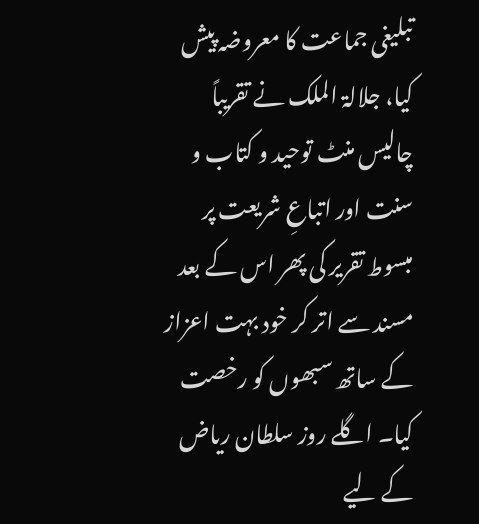تبلیغی جماعت کا معروضہ پیش کیا، جلالۃ الملک نے تقریباً چالیس منٹ توحید و کتاب و سنت اور اتباعِ شریعت پر مبسوط تقریر کی پھر اس کے بعد مسند سے اتر کر خود بہت اعزاز کے ساتھ سبھوں کو رخصت کیا۔ اگلے روز سلطان ریاض کے لیے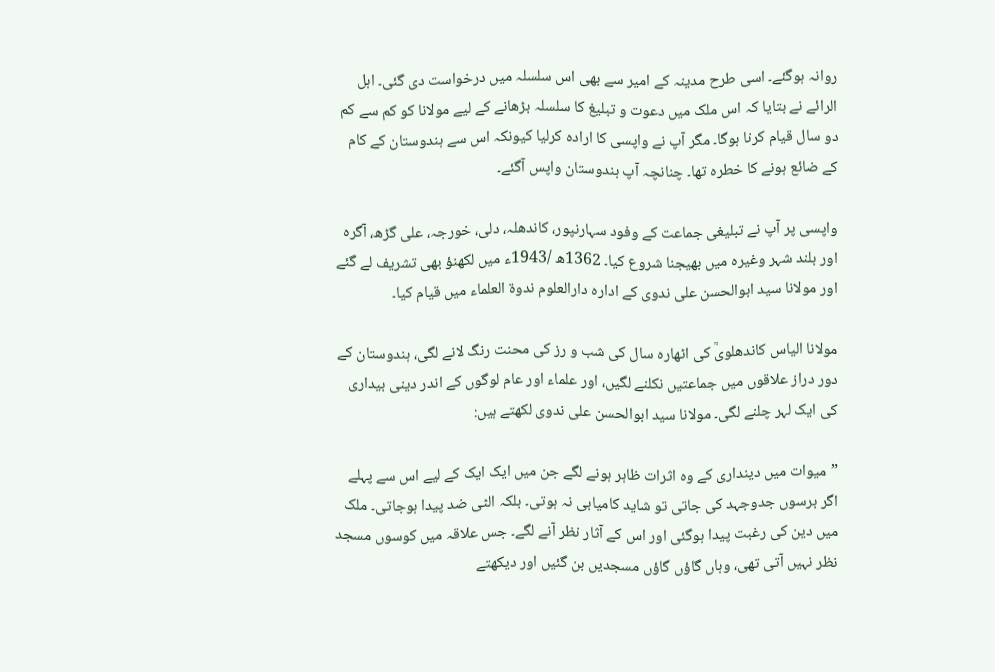روانہ ہوگئے۔ اسی طرح مدینہ کے امیر سے بھی اس سلسلہ میں درخواست دی گئی۔ اہل الرائے نے بتایا کہ اس ملک میں دعوت و تبلیغ کا سلسلہ بڑھانے کے لیے مولانا کو کم سے کم دو سال قیام کرنا ہوگا۔ مگر آپ نے واپسی کا ارادہ کرلیا کیونکہ اس سے ہندوستان کے کام کے ضائع ہونے کا خطرہ تھا۔ چنانچہ آپ ہندوستان واپس آگئے۔

واپسی پر آپ نے تبلیغی جماعت کے وفود سہارنپور، کاندھلہ، دلی، خورجہ، علی گڑھ، آگرہ اور بلند شہر وغیرہ میں بھیجنا شروع کیا۔ 1362ھ /1943ء میں لکھنؤ بھی تشریف لے گئے اور مولانا سید ابوالحسن علی ندوی کے ادارہ دارالعلوم ندوۃ العلماء میں قیام کیا۔

مولانا الیاس کاندھلویؒ کی اٹھارہ سال کی شب و رز کی محنت رنگ لانے لگی، ہندوستان کے دور دراز علاقوں میں جماعتیں نکلنے لگیں، اور علماء اور عام لوگوں کے اندر دینی بیداری کی ایک لہر چلنے لگی۔ مولانا سید ابوالحسن علی ندوی لکھتے ہیں:

”میوات میں دینداری کے وہ اثرات ظاہر ہونے لگے جن میں ایک ایک کے لیے اس سے پہلے اگر برسوں جدوجہد کی جاتی تو شاید کامیابی نہ ہوتی۔ بلکہ الٹی ضد پیدا ہوجاتی۔ ملک میں دین کی رغبت پیدا ہوگئی اور اس کے آثار نظر آنے لگے۔ جس علاقہ میں کوسوں مسجد نظر نہیں آتی تھی، وہاں گاؤں گاؤں مسجدیں بن گئیں اور دیکھتے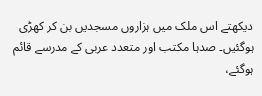دیکھتے اس ملک میں ہزاروں مسجدیں بن کر کھڑی ہوگئیں۔ صدہا مکتب اور متعدد عربی کے مدرسے قائم ہوگئے،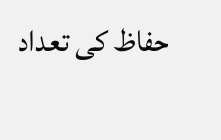حفاظ کی تعداد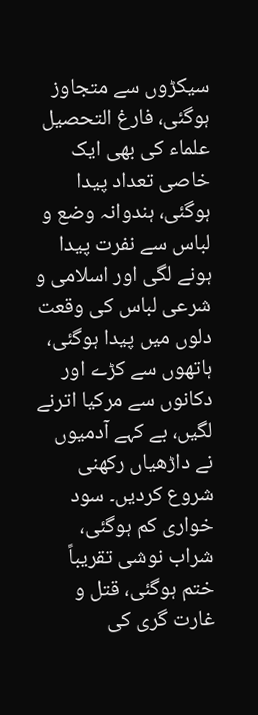سیکڑوں سے متجاوز ہوگئی، فارغ التحصیل علماء کی بھی ایک خاصی تعداد پیدا ہوگئی، ہندوانہ وضع و لباس سے نفرت پیدا ہونے لگی اور اسلامی و شرعی لباس کی وقعت دلوں میں پیدا ہوگئی، ہاتھوں سے کڑے اور دکانوں سے مرکیا اترنے لگیں، بے کہے آدمیوں نے داڑھیاں رکھنی شروع کردیں۔ سود خواری کم ہوگئی، شراب نوشی تقریباً ختم ہوگئی، قتل و غارت گری کی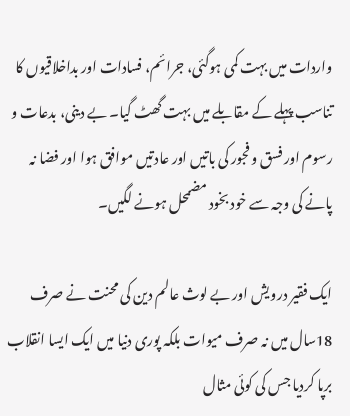واردات میں بہت کمی ہوگئی، جرائم، فسادات اور بداخلاقیوں کا تناسب پہلے کے مقابلے میں بہت گھٹ گیا۔ بے دینی، بدعات و رسوم اور فسق و فجور کی باتیں اور عادتیں موافق ہوا اور فضا نہ پانے کی وجہ سے خود بخود مضمحل ہونے لگیں۔

ایک فقیر درویش اور بے لوث عالم دین کی محنت نے صرف 18سال میں نہ صرف میوات بلکہ پوری دنیا میں ایک ایسا انقلاب برپا کردیا جس کی کوئی مثال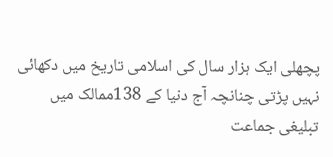پچھلی ایک ہزار سال کی اسلامی تاریخ میں دکھائی نہیں پڑتی چنانچہ آج دنیا کے 138ممالک میں تبلیغی جماعت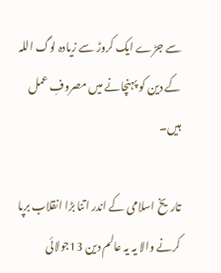سے جڑے ایک کروڑ سے زیادہ لوگ اللہ کے دین کو پہنچانے میں مصروفِ عمل ہیں۔

تاریخ اسلامی کے اندر اتنا بڑا انقلاب برپا کرنے والا یہ یہ عالم دین 13جولائی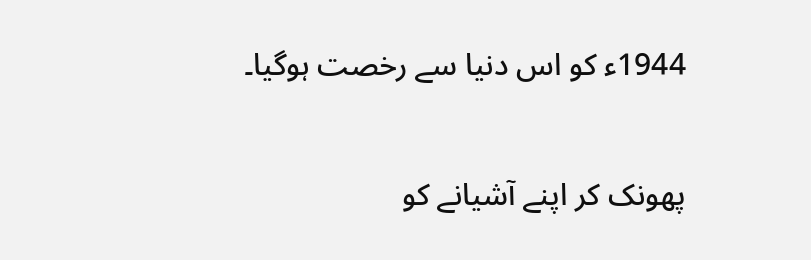1944ء کو اس دنیا سے رخصت ہوگیا۔

پھونک کر اپنے آشیانے کو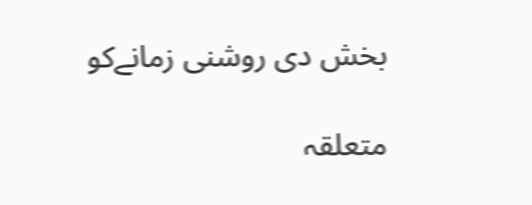بخش دی روشنی زمانےکو

متعلقہ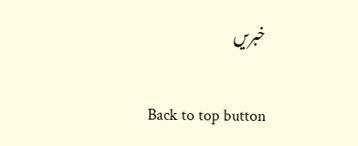خبریں

Back to top button